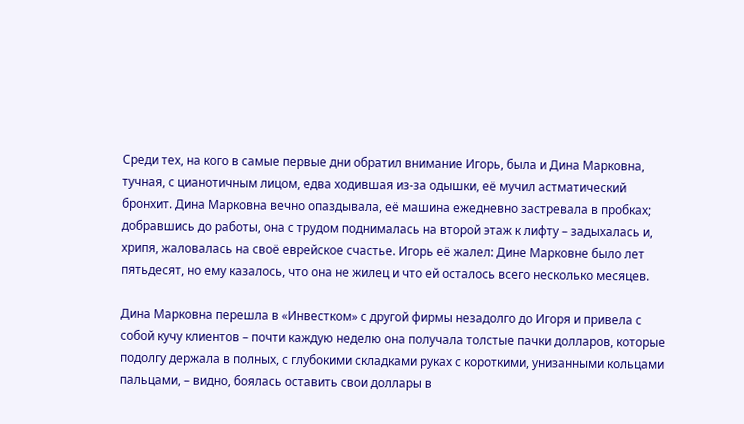Среди тех, на кого в самые первые дни обратил внимание Игорь, была и Дина Марковна, тучная, с цианотичным лицом, едва ходившая из-за одышки, её мучил астматический бронхит. Дина Марковна вечно опаздывала, её машина ежедневно застревала в пробках; добравшись до работы, она с трудом поднималась на второй этаж к лифту – задыхалась и, хрипя, жаловалась на своё еврейское счастье. Игорь её жалел: Дине Марковне было лет пятьдесят, но ему казалось, что она не жилец и что ей осталось всего несколько месяцев.

Дина Марковна перешла в «Инвестком» с другой фирмы незадолго до Игоря и привела с собой кучу клиентов – почти каждую неделю она получала толстые пачки долларов, которые подолгу держала в полных, с глубокими складками руках с короткими, унизанными кольцами пальцами, – видно, боялась оставить свои доллары в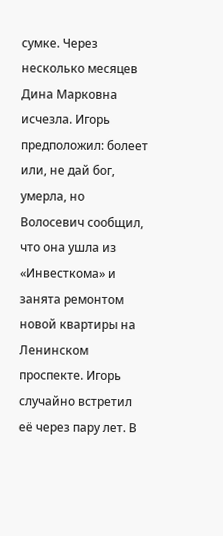сумке. Через несколько месяцев Дина Марковна исчезла. Игорь предположил: болеет или, не дай бог, умерла, но Волосевич сообщил, что она ушла из «Инвесткома» и занята ремонтом новой квартиры на Ленинском проспекте. Игорь случайно встретил её через пару лет. В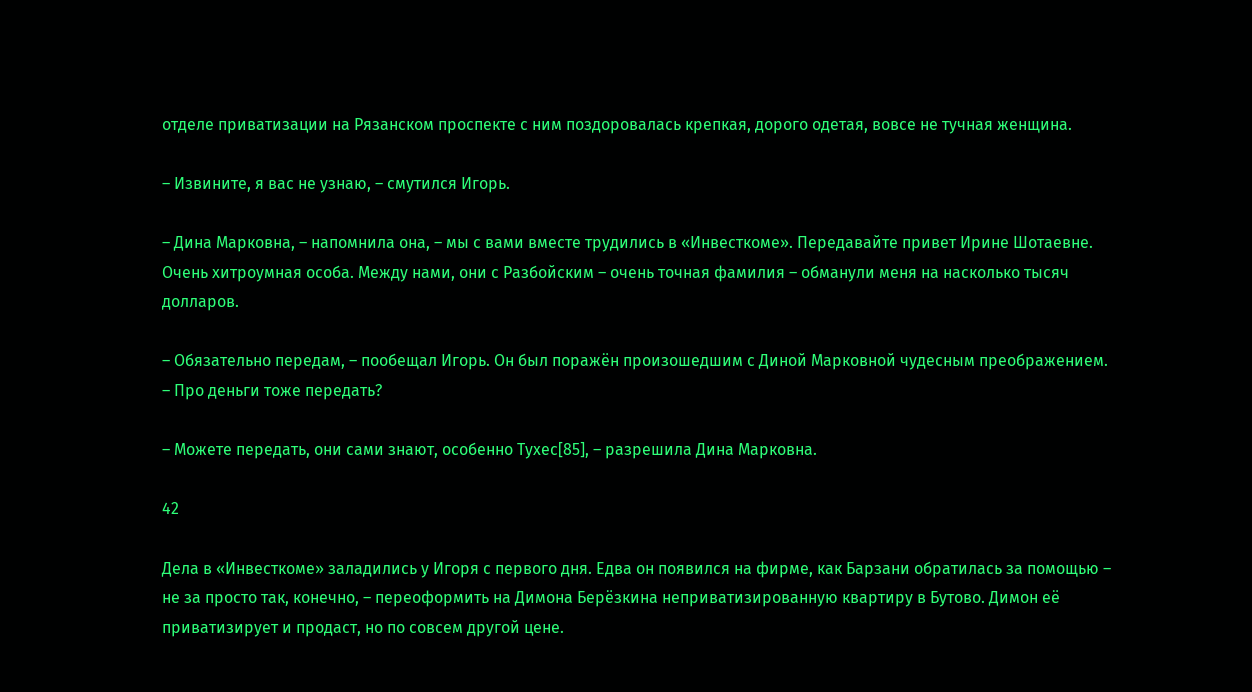отделе приватизации на Рязанском проспекте с ним поздоровалась крепкая, дорого одетая, вовсе не тучная женщина.

– Извините, я вас не узнаю, – смутился Игорь.

– Дина Марковна, – напомнила она, – мы с вами вместе трудились в «Инвесткоме». Передавайте привет Ирине Шотаевне. Очень хитроумная особа. Между нами, они с Разбойским – очень точная фамилия – обманули меня на насколько тысяч долларов.

– Обязательно передам, – пообещал Игорь. Он был поражён произошедшим с Диной Марковной чудесным преображением. – Про деньги тоже передать?

– Можете передать, они сами знают, особенно Тухес[85], – разрешила Дина Марковна.

42

Дела в «Инвесткоме» заладились у Игоря с первого дня. Едва он появился на фирме, как Барзани обратилась за помощью – не за просто так, конечно, – переоформить на Димона Берёзкина неприватизированную квартиру в Бутово. Димон её приватизирует и продаст, но по совсем другой цене.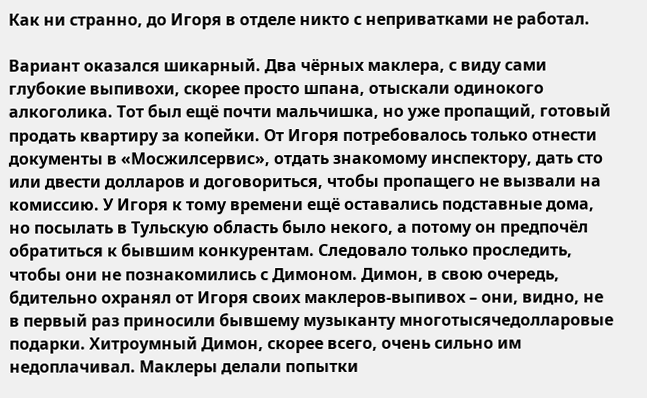Как ни странно, до Игоря в отделе никто с неприватками не работал.

Вариант оказался шикарный. Два чёрных маклера, с виду сами глубокие выпивохи, скорее просто шпана, отыскали одинокого алкоголика. Тот был ещё почти мальчишка, но уже пропащий, готовый продать квартиру за копейки. От Игоря потребовалось только отнести документы в «Мосжилсервис», отдать знакомому инспектору, дать сто или двести долларов и договориться, чтобы пропащего не вызвали на комиссию. У Игоря к тому времени ещё оставались подставные дома, но посылать в Тульскую область было некого, а потому он предпочёл обратиться к бывшим конкурентам. Следовало только проследить, чтобы они не познакомились с Димоном. Димон, в свою очередь, бдительно охранял от Игоря своих маклеров-выпивох – они, видно, не в первый раз приносили бывшему музыканту многотысячедолларовые подарки. Хитроумный Димон, скорее всего, очень сильно им недоплачивал. Маклеры делали попытки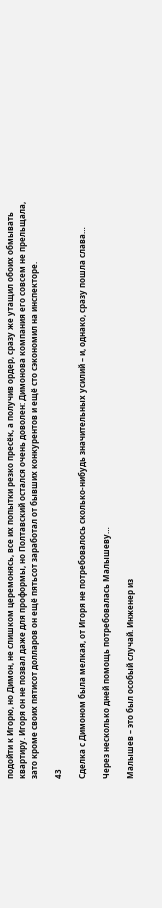подойти к Игорю, но Димон, не слишком церемонясь, все их попытки резко пресёк, а получив ордер, сразу же утащил обоих обмывать квартиру. Игоря он не позвал даже для проформы, но Полтавский остался очень доволен: Димонова компания его совсем не прельщала, зато кроме своих пятисот долларов он ещё пятьсот заработал от бывших конкурентов и ещё сто сэкономил на инспекторе.

43

Сделка с Димоном была мелкая, от Игоря не потребовалось сколько-нибудь значительных усилий – и, однако, сразу пошла слава…

Через несколько дней помощь потребовалась Малышеву…

Малышев – это был особый случай. Инженер из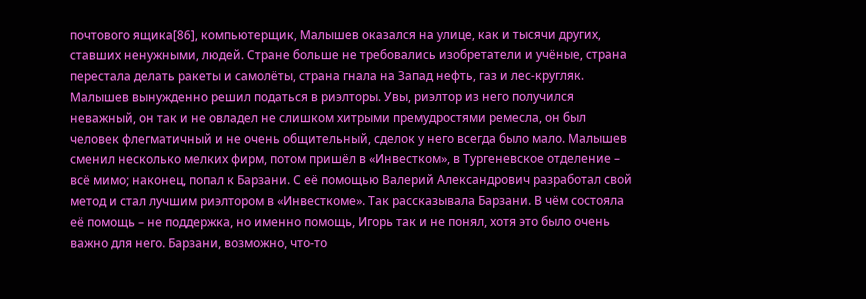почтового ящика[86], компьютерщик, Малышев оказался на улице, как и тысячи других, ставших ненужными, людей. Стране больше не требовались изобретатели и учёные, страна перестала делать ракеты и самолёты, страна гнала на Запад нефть, газ и лес-кругляк. Малышев вынужденно решил податься в риэлторы. Увы, риэлтор из него получился неважный, он так и не овладел не слишком хитрыми премудростями ремесла, он был человек флегматичный и не очень общительный, сделок у него всегда было мало. Малышев сменил несколько мелких фирм, потом пришёл в «Инвестком», в Тургеневское отделение – всё мимо; наконец, попал к Барзани. С её помощью Валерий Александрович разработал свой метод и стал лучшим риэлтором в «Инвесткоме». Так рассказывала Барзани. В чём состояла её помощь – не поддержка, но именно помощь, Игорь так и не понял, хотя это было очень важно для него. Барзани, возможно, что-то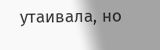утаивала, но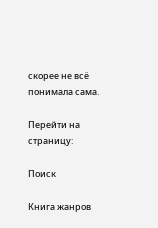скорее не всё понимала сама.

Перейти на страницу:

Поиск

Книга жанров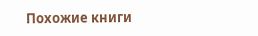Похожие книги